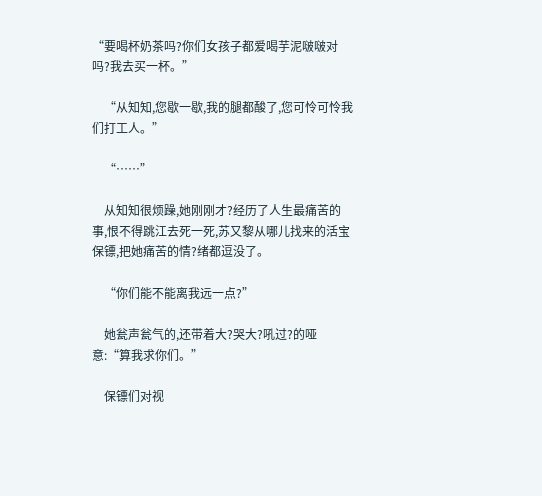“要喝杯奶茶吗?你们女孩子都爱喝芋泥啵啵对吗?我去买一杯。”

    “从知知,您歇一歇,我的腿都酸了,您可怜可怜我们打工人。”

    “……”

    从知知很烦躁,她刚刚才?经历了人生最痛苦的事,恨不得跳江去死一死,苏又黎从哪儿找来的活宝保镖,把她痛苦的情?绪都逗没了。

    “你们能不能离我远一点?”

    她瓮声瓮气的,还带着大?哭大?吼过?的哑意:“算我求你们。”

    保镖们对视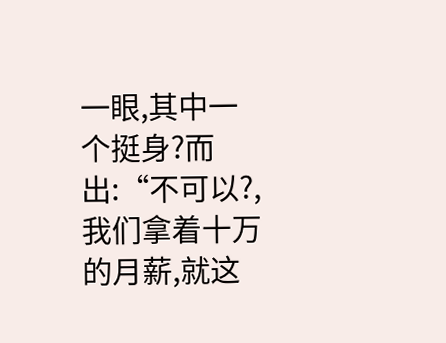一眼,其中一个挺身?而出:“不可以?,我们拿着十万的月薪,就这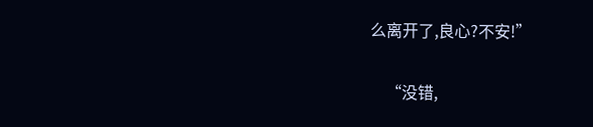么离开了,良心?不安!”

    “没错,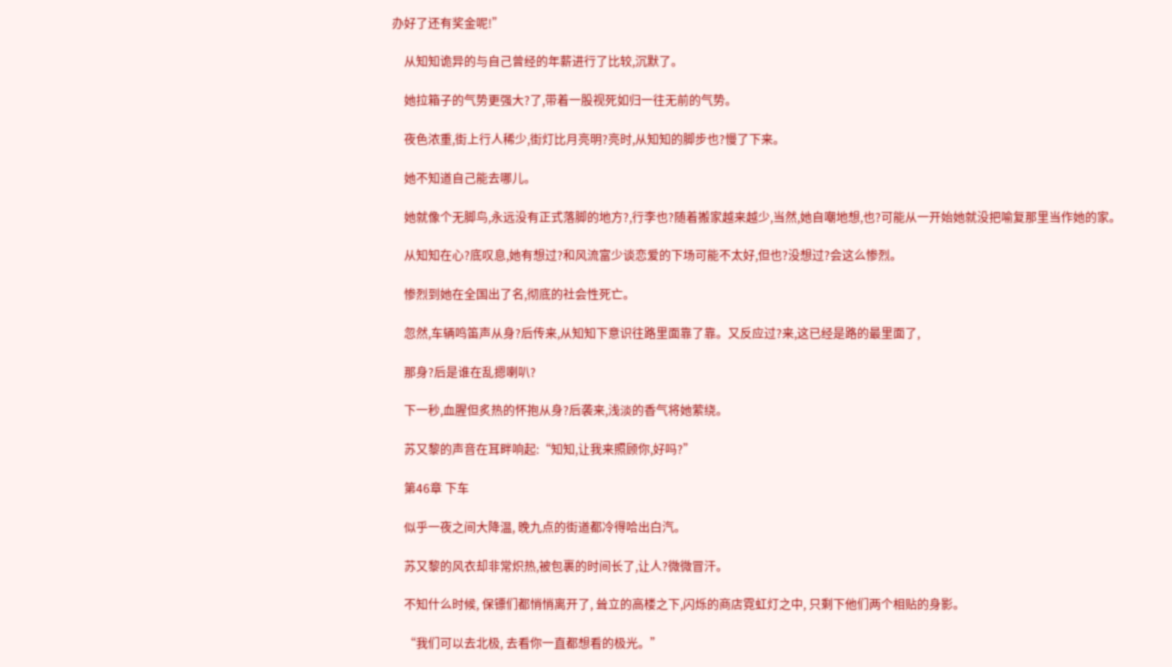办好了还有奖金呢!”

    从知知诡异的与自己曾经的年薪进行了比较,沉默了。

    她拉箱子的气势更强大?了,带着一股视死如归一往无前的气势。

    夜色浓重,街上行人稀少,街灯比月亮明?亮时,从知知的脚步也?慢了下来。

    她不知道自己能去哪儿。

    她就像个无脚鸟,永远没有正式落脚的地方?,行李也?随着搬家越来越少,当然,她自嘲地想,也?可能从一开始她就没把喻复那里当作她的家。

    从知知在心?底叹息,她有想过?和风流富少谈恋爱的下场可能不太好,但也?没想过?会这么惨烈。

    惨烈到她在全国出了名,彻底的社会性死亡。

    忽然,车辆鸣笛声从身?后传来,从知知下意识往路里面靠了靠。又反应过?来,这已经是路的最里面了,

    那身?后是谁在乱摁喇叭?

    下一秒,血腥但炙热的怀抱从身?后袭来,浅淡的香气将她萦绕。

    苏又黎的声音在耳畔响起:“知知,让我来照顾你,好吗?”

    第46章 下车

    似乎一夜之间大降温, 晚九点的街道都冷得哈出白汽。

    苏又黎的风衣却非常炽热,被包裹的时间长了,让人?微微冒汗。

    不知什么时候, 保镖们都悄悄离开了, 耸立的高楼之下,闪烁的商店霓虹灯之中, 只剩下他们两个相贴的身影。

    “我们可以去北极, 去看你一直都想看的极光。”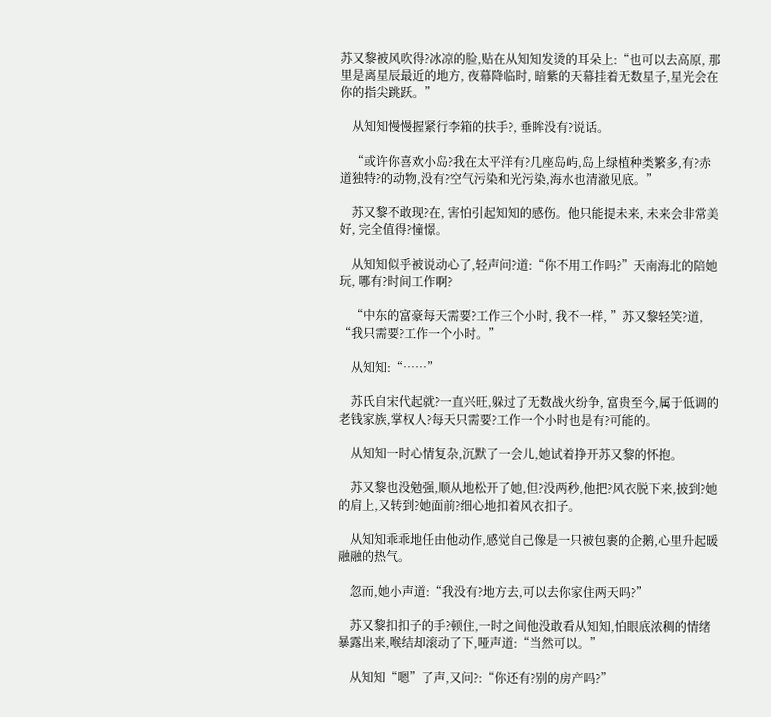苏又黎被风吹得?冰凉的脸,贴在从知知发烫的耳朵上:“也可以去高原, 那里是离星辰最近的地方, 夜幕降临时, 暗紫的天幕挂着无数星子,星光会在你的指尖跳跃。”

    从知知慢慢握紧行李箱的扶手?, 垂眸没有?说话。

    “或许你喜欢小岛?我在太平洋有?几座岛屿,岛上绿植种类繁多,有?赤道独特?的动物,没有?空气污染和光污染,海水也清澈见底。”

    苏又黎不敢现?在, 害怕引起知知的感伤。他只能提未来, 未来会非常美好, 完全值得?憧憬。

    从知知似乎被说动心了,轻声问?道:“你不用工作吗?”天南海北的陪她玩, 哪有?时间工作啊?

    “中东的富豪每天需要?工作三个小时, 我不一样, ”苏又黎轻笑?道, “我只需要?工作一个小时。”

    从知知:“……”

    苏氏自宋代起就?一直兴旺,躲过了无数战火纷争, 富贵至今,属于低调的老钱家族,掌权人?每天只需要?工作一个小时也是有?可能的。

    从知知一时心情复杂,沉默了一会儿,她试着挣开苏又黎的怀抱。

    苏又黎也没勉强,顺从地松开了她,但?没两秒,他把?风衣脱下来,披到?她的肩上,又转到?她面前?细心地扣着风衣扣子。

    从知知乖乖地任由他动作,感觉自己像是一只被包裹的企鹅,心里升起暖融融的热气。

    忽而,她小声道:“我没有?地方去,可以去你家住两天吗?”

    苏又黎扣扣子的手?顿住,一时之间他没敢看从知知,怕眼底浓稠的情绪暴露出来,喉结却滚动了下,哑声道:“当然可以。”

    从知知“嗯”了声,又问?:“你还有?别的房产吗?”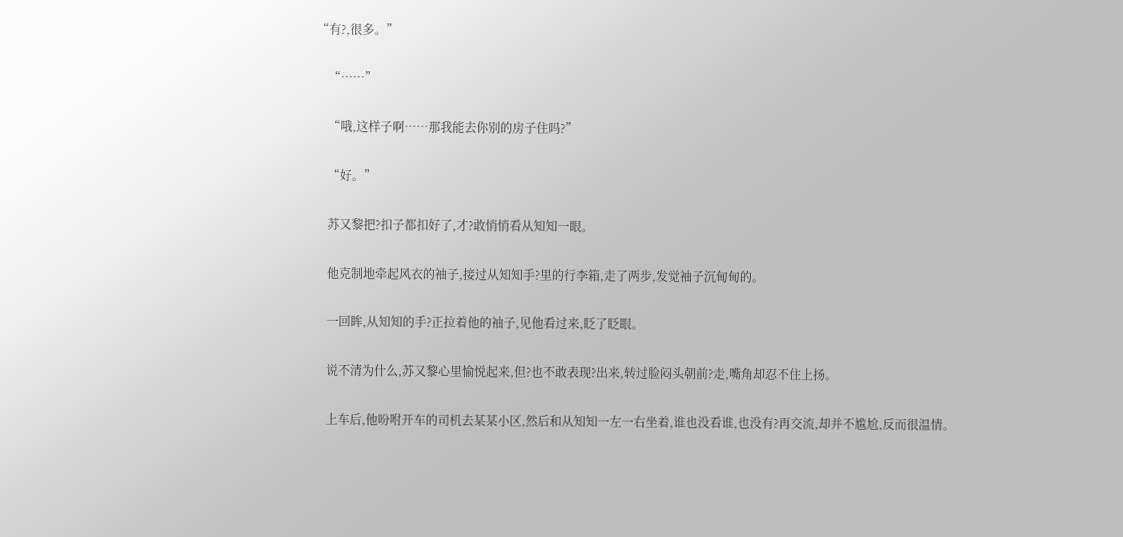“有?,很多。”

    “……”

    “哦,这样子啊……那我能去你别的房子住吗?”

    “好。”

    苏又黎把?扣子都扣好了,才?敢悄悄看从知知一眼。

    他克制地牵起风衣的袖子,接过从知知手?里的行李箱,走了两步,发觉袖子沉甸甸的。

    一回眸,从知知的手?正拉着他的袖子,见他看过来,眨了眨眼。

    说不清为什么,苏又黎心里愉悦起来,但?也不敢表现?出来,转过脸闷头朝前?走,嘴角却忍不住上扬。

    上车后,他吩咐开车的司机去某某小区,然后和从知知一左一右坐着,谁也没看谁,也没有?再交流,却并不尴尬,反而很温情。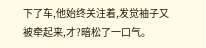下了车,他始终关注着,发觉袖子又被牵起来,才?暗松了一口气。